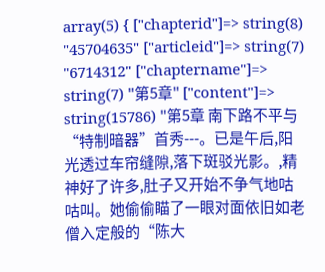array(5) { ["chapterid"]=> string(8) "45704635" ["articleid"]=> string(7) "6714312" ["chaptername"]=> string(7) "第5章" ["content"]=> string(15786) "第5章 南下路不平与“特制暗器”首秀---。已是午后,阳光透过车帘缝隙,落下斑驳光影。,精神好了许多,肚子又开始不争气地咕咕叫。她偷偷瞄了一眼对面依旧如老僧入定般的“陈大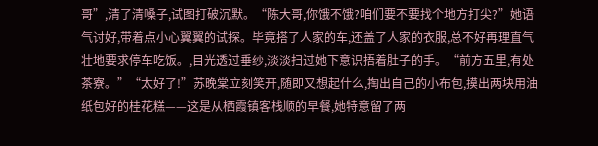哥”,清了清嗓子,试图打破沉默。“陈大哥,你饿不饿?咱们要不要找个地方打尖?”她语气讨好,带着点小心翼翼的试探。毕竟搭了人家的车,还盖了人家的衣服,总不好再理直气壮地要求停车吃饭。,目光透过垂纱,淡淡扫过她下意识捂着肚子的手。“前方五里,有处茶寮。”“太好了!”苏晚棠立刻笑开,随即又想起什么,掏出自己的小布包,摸出两块用油纸包好的桂花糕——这是从栖霞镇客栈顺的早餐,她特意留了两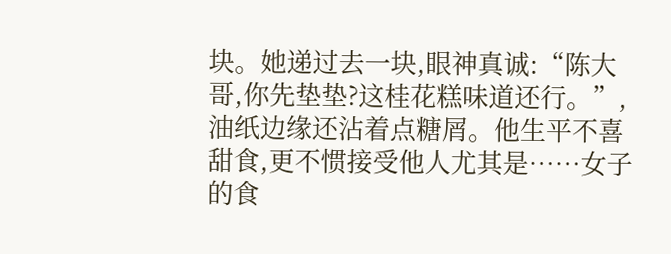块。她递过去一块,眼神真诚:“陈大哥,你先垫垫?这桂花糕味道还行。”,油纸边缘还沾着点糖屑。他生平不喜甜食,更不惯接受他人尤其是……女子的食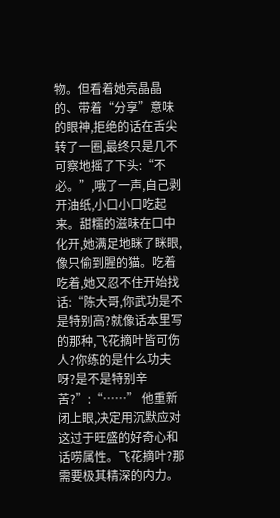物。但看着她亮晶晶的、带着“分享”意味的眼神,拒绝的话在舌尖转了一圈,最终只是几不可察地摇了下头:“不必。”,哦了一声,自己剥开油纸,小口小口吃起来。甜糯的滋味在口中化开,她满足地眯了眯眼,像只偷到腥的猫。吃着吃着,她又忍不住开始找话:“陈大哥,你武功是不是特别高?就像话本里写的那种,飞花摘叶皆可伤人?你练的是什么功夫呀?是不是特别辛苦?”:“……” 他重新闭上眼,决定用沉默应对这过于旺盛的好奇心和话唠属性。飞花摘叶?那需要极其精深的内力。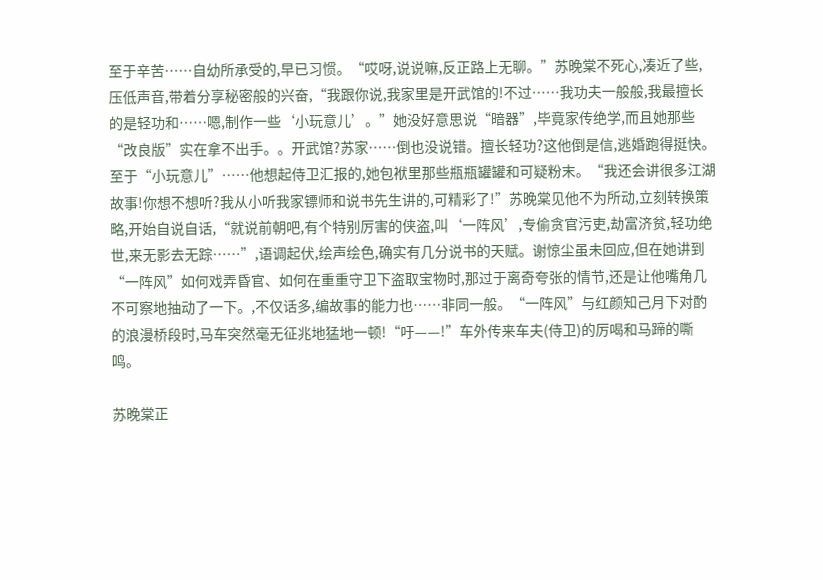至于辛苦……自幼所承受的,早已习惯。“哎呀,说说嘛,反正路上无聊。”苏晚棠不死心,凑近了些,压低声音,带着分享秘密般的兴奋,“我跟你说,我家里是开武馆的!不过……我功夫一般般,我最擅长的是轻功和……嗯,制作一些‘小玩意儿’。”她没好意思说“暗器”,毕竟家传绝学,而且她那些“改良版”实在拿不出手。。开武馆?苏家……倒也没说错。擅长轻功?这他倒是信,逃婚跑得挺快。至于“小玩意儿”……他想起侍卫汇报的,她包袱里那些瓶瓶罐罐和可疑粉末。“我还会讲很多江湖故事!你想不想听?我从小听我家镖师和说书先生讲的,可精彩了!”苏晚棠见他不为所动,立刻转换策略,开始自说自话,“就说前朝吧,有个特别厉害的侠盗,叫‘一阵风’,专偷贪官污吏,劫富济贫,轻功绝世,来无影去无踪……”,语调起伏,绘声绘色,确实有几分说书的天赋。谢惊尘虽未回应,但在她讲到“一阵风”如何戏弄昏官、如何在重重守卫下盗取宝物时,那过于离奇夸张的情节,还是让他嘴角几不可察地抽动了一下。,不仅话多,编故事的能力也……非同一般。“一阵风”与红颜知己月下对酌的浪漫桥段时,马车突然毫无征兆地猛地一顿!“吁——!”车外传来车夫(侍卫)的厉喝和马蹄的嘶鸣。

苏晚棠正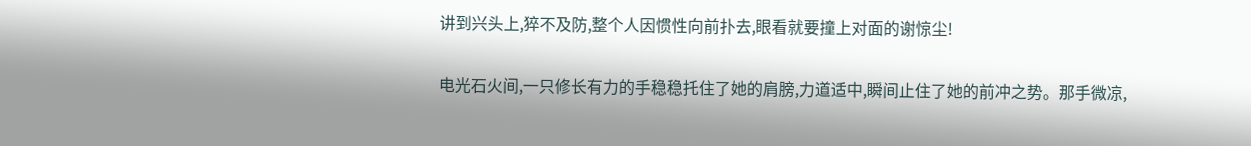讲到兴头上,猝不及防,整个人因惯性向前扑去,眼看就要撞上对面的谢惊尘!

电光石火间,一只修长有力的手稳稳托住了她的肩膀,力道适中,瞬间止住了她的前冲之势。那手微凉,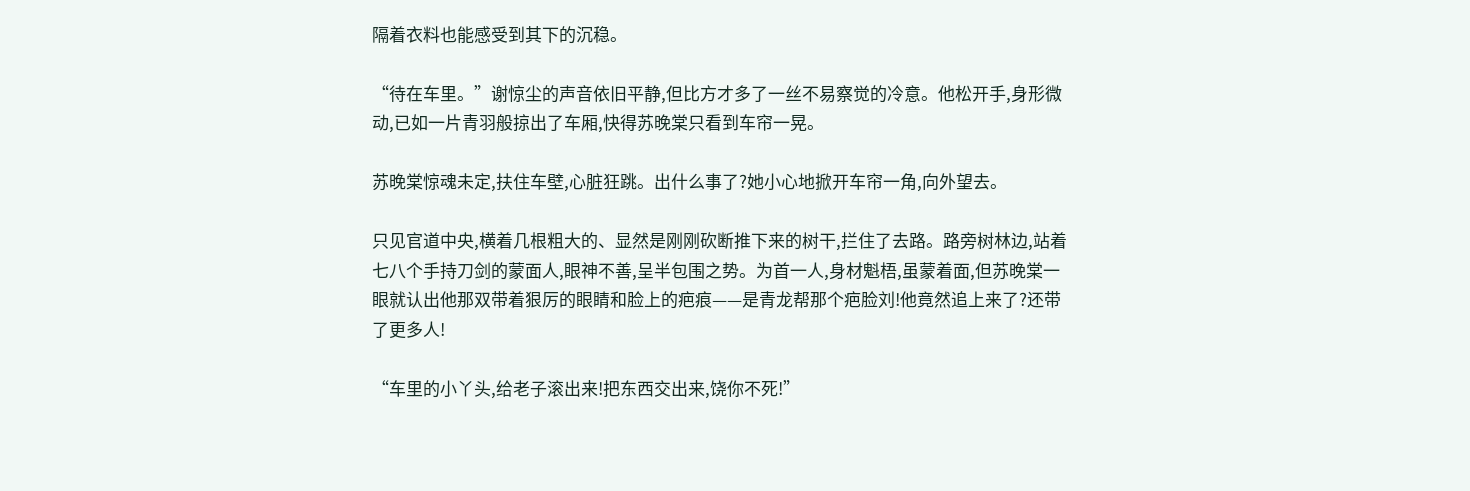隔着衣料也能感受到其下的沉稳。

“待在车里。”谢惊尘的声音依旧平静,但比方才多了一丝不易察觉的冷意。他松开手,身形微动,已如一片青羽般掠出了车厢,快得苏晚棠只看到车帘一晃。

苏晚棠惊魂未定,扶住车壁,心脏狂跳。出什么事了?她小心地掀开车帘一角,向外望去。

只见官道中央,横着几根粗大的、显然是刚刚砍断推下来的树干,拦住了去路。路旁树林边,站着七八个手持刀剑的蒙面人,眼神不善,呈半包围之势。为首一人,身材魁梧,虽蒙着面,但苏晚棠一眼就认出他那双带着狠厉的眼睛和脸上的疤痕——是青龙帮那个疤脸刘!他竟然追上来了?还带了更多人!

“车里的小丫头,给老子滚出来!把东西交出来,饶你不死!”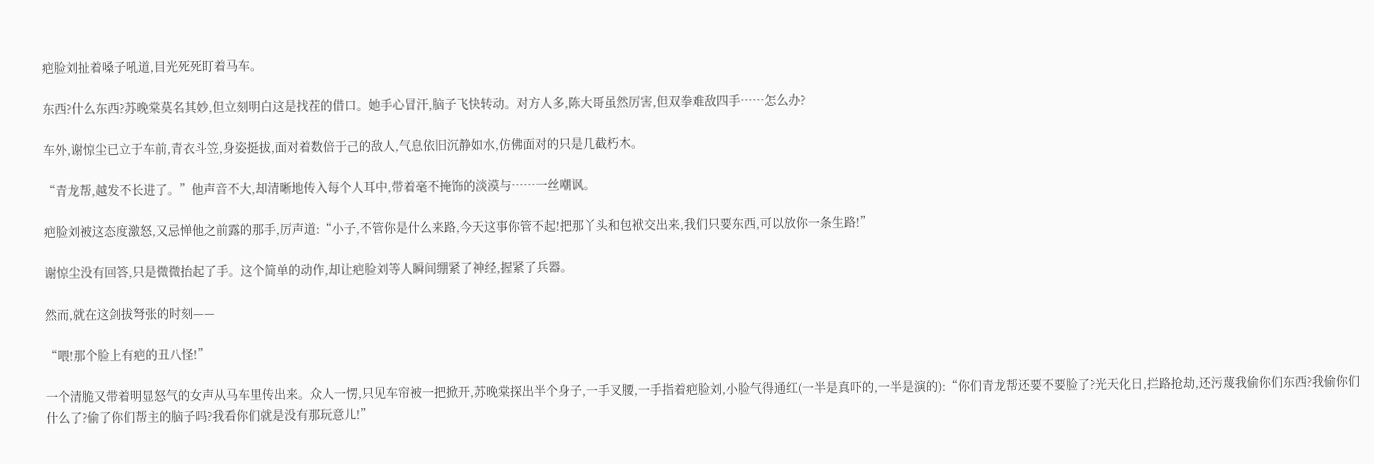疤脸刘扯着嗓子吼道,目光死死盯着马车。

东西?什么东西?苏晚棠莫名其妙,但立刻明白这是找茬的借口。她手心冒汗,脑子飞快转动。对方人多,陈大哥虽然厉害,但双拳难敌四手……怎么办?

车外,谢惊尘已立于车前,青衣斗笠,身姿挺拔,面对着数倍于己的敌人,气息依旧沉静如水,仿佛面对的只是几截朽木。

“青龙帮,越发不长进了。”他声音不大,却清晰地传入每个人耳中,带着毫不掩饰的淡漠与……一丝嘲讽。

疤脸刘被这态度激怒,又忌惮他之前露的那手,厉声道:“小子,不管你是什么来路,今天这事你管不起!把那丫头和包袱交出来,我们只要东西,可以放你一条生路!”

谢惊尘没有回答,只是微微抬起了手。这个简单的动作,却让疤脸刘等人瞬间绷紧了神经,握紧了兵器。

然而,就在这剑拔弩张的时刻——

“喂!那个脸上有疤的丑八怪!”

一个清脆又带着明显怒气的女声从马车里传出来。众人一愣,只见车帘被一把掀开,苏晚棠探出半个身子,一手叉腰,一手指着疤脸刘,小脸气得通红(一半是真吓的,一半是演的):“你们青龙帮还要不要脸了?光天化日,拦路抢劫,还污蔑我偷你们东西?我偷你们什么了?偷了你们帮主的脑子吗?我看你们就是没有那玩意儿!”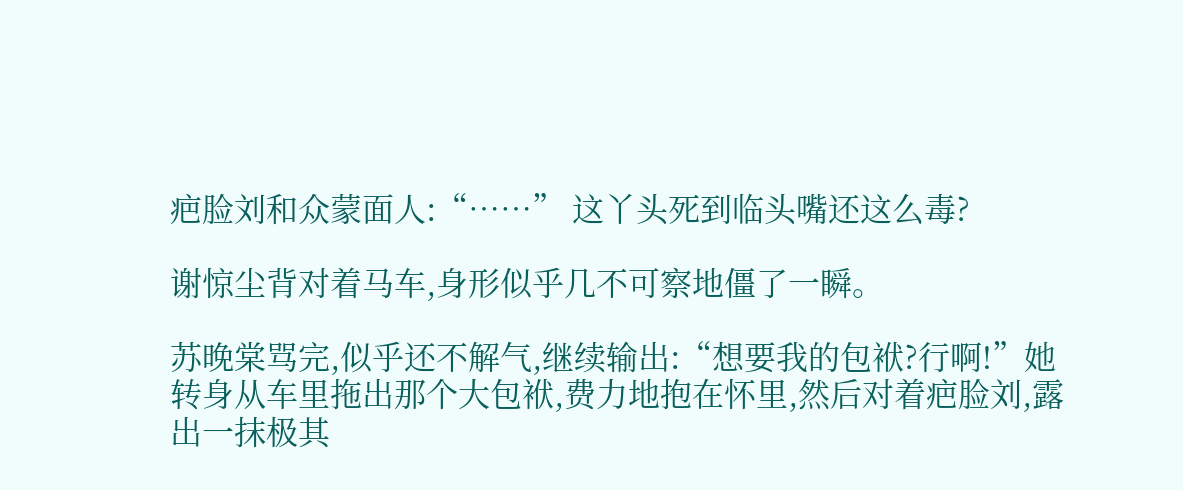疤脸刘和众蒙面人:“……” 这丫头死到临头嘴还这么毒?

谢惊尘背对着马车,身形似乎几不可察地僵了一瞬。

苏晚棠骂完,似乎还不解气,继续输出:“想要我的包袱?行啊!”她转身从车里拖出那个大包袱,费力地抱在怀里,然后对着疤脸刘,露出一抹极其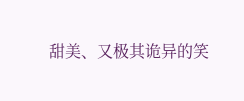甜美、又极其诡异的笑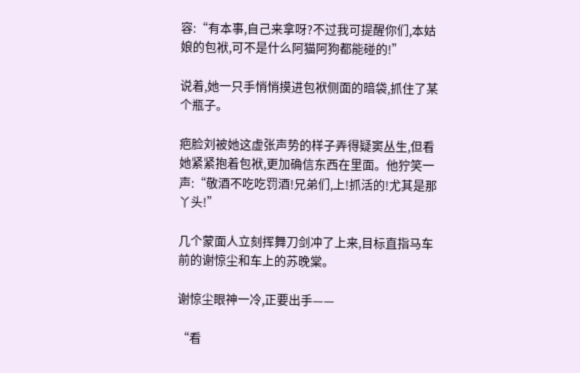容:“有本事,自己来拿呀?不过我可提醒你们,本姑娘的包袱,可不是什么阿猫阿狗都能碰的!”

说着,她一只手悄悄摸进包袱侧面的暗袋,抓住了某个瓶子。

疤脸刘被她这虚张声势的样子弄得疑窦丛生,但看她紧紧抱着包袱,更加确信东西在里面。他狞笑一声:“敬酒不吃吃罚酒!兄弟们,上!抓活的!尤其是那丫头!”

几个蒙面人立刻挥舞刀剑冲了上来,目标直指马车前的谢惊尘和车上的苏晚棠。

谢惊尘眼神一冷,正要出手——

“看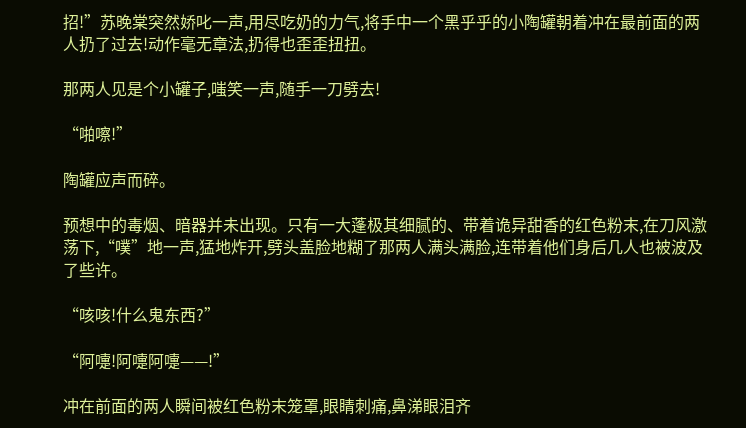招!”苏晚棠突然娇叱一声,用尽吃奶的力气,将手中一个黑乎乎的小陶罐朝着冲在最前面的两人扔了过去!动作毫无章法,扔得也歪歪扭扭。

那两人见是个小罐子,嗤笑一声,随手一刀劈去!

“啪嚓!”

陶罐应声而碎。

预想中的毒烟、暗器并未出现。只有一大蓬极其细腻的、带着诡异甜香的红色粉末,在刀风激荡下,“噗”地一声,猛地炸开,劈头盖脸地糊了那两人满头满脸,连带着他们身后几人也被波及了些许。

“咳咳!什么鬼东西?”

“阿嚏!阿嚏阿嚏——!”

冲在前面的两人瞬间被红色粉末笼罩,眼睛刺痛,鼻涕眼泪齐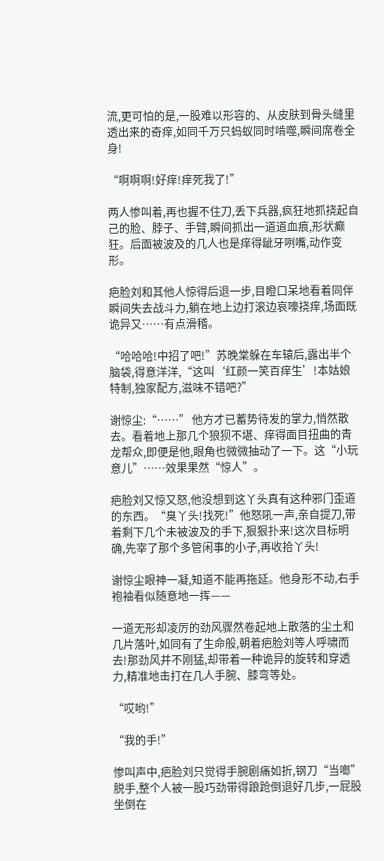流,更可怕的是,一股难以形容的、从皮肤到骨头缝里透出来的奇痒,如同千万只蚂蚁同时啃噬,瞬间席卷全身!

“啊啊啊!好痒!痒死我了!”

两人惨叫着,再也握不住刀,丢下兵器,疯狂地抓挠起自己的脸、脖子、手臂,瞬间抓出一道道血痕,形状癫狂。后面被波及的几人也是痒得龇牙咧嘴,动作变形。

疤脸刘和其他人惊得后退一步,目瞪口呆地看着同伴瞬间失去战斗力,躺在地上边打滚边哀嚎挠痒,场面既诡异又……有点滑稽。

“哈哈哈!中招了吧!”苏晚棠躲在车辕后,露出半个脑袋,得意洋洋,“这叫‘红颜一笑百痒生’!本姑娘特制,独家配方,滋味不错吧?”

谢惊尘:“……” 他方才已蓄势待发的掌力,悄然散去。看着地上那几个狼狈不堪、痒得面目扭曲的青龙帮众,即便是他,眼角也微微抽动了一下。这“小玩意儿”……效果果然“惊人”。

疤脸刘又惊又怒,他没想到这丫头真有这种邪门歪道的东西。“臭丫头!找死!”他怒吼一声,亲自提刀,带着剩下几个未被波及的手下,狠狠扑来!这次目标明确,先宰了那个多管闲事的小子,再收拾丫头!

谢惊尘眼神一凝,知道不能再拖延。他身形不动,右手袍袖看似随意地一挥——

一道无形却凌厉的劲风骤然卷起地上散落的尘土和几片落叶,如同有了生命般,朝着疤脸刘等人呼啸而去!那劲风并不刚猛,却带着一种诡异的旋转和穿透力,精准地击打在几人手腕、膝弯等处。

“哎哟!”

“我的手!”

惨叫声中,疤脸刘只觉得手腕剧痛如折,钢刀“当啷”脱手,整个人被一股巧劲带得踉跄倒退好几步,一屁股坐倒在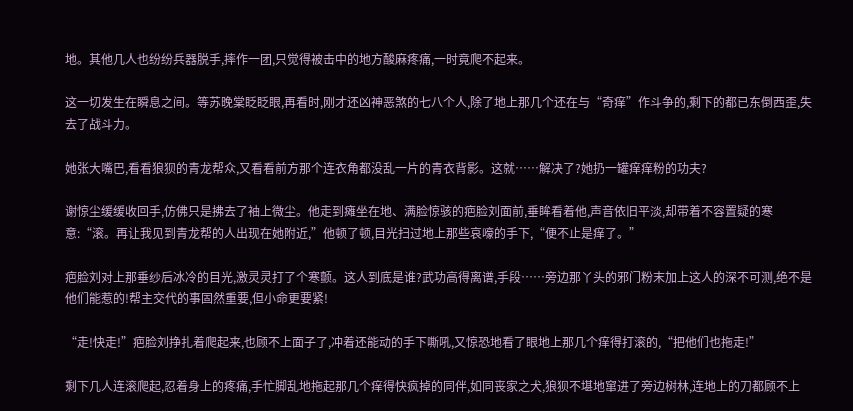地。其他几人也纷纷兵器脱手,摔作一团,只觉得被击中的地方酸麻疼痛,一时竟爬不起来。

这一切发生在瞬息之间。等苏晚棠眨眨眼,再看时,刚才还凶神恶煞的七八个人,除了地上那几个还在与“奇痒”作斗争的,剩下的都已东倒西歪,失去了战斗力。

她张大嘴巴,看看狼狈的青龙帮众,又看看前方那个连衣角都没乱一片的青衣背影。这就……解决了?她扔一罐痒痒粉的功夫?

谢惊尘缓缓收回手,仿佛只是拂去了袖上微尘。他走到瘫坐在地、满脸惊骇的疤脸刘面前,垂眸看着他,声音依旧平淡,却带着不容置疑的寒意:“滚。再让我见到青龙帮的人出现在她附近,”他顿了顿,目光扫过地上那些哀嚎的手下,“便不止是痒了。”

疤脸刘对上那垂纱后冰冷的目光,激灵灵打了个寒颤。这人到底是谁?武功高得离谱,手段……旁边那丫头的邪门粉末加上这人的深不可测,绝不是他们能惹的!帮主交代的事固然重要,但小命更要紧!

“走!快走!”疤脸刘挣扎着爬起来,也顾不上面子了,冲着还能动的手下嘶吼,又惊恐地看了眼地上那几个痒得打滚的,“把他们也拖走!”

剩下几人连滚爬起,忍着身上的疼痛,手忙脚乱地拖起那几个痒得快疯掉的同伴,如同丧家之犬,狼狈不堪地窜进了旁边树林,连地上的刀都顾不上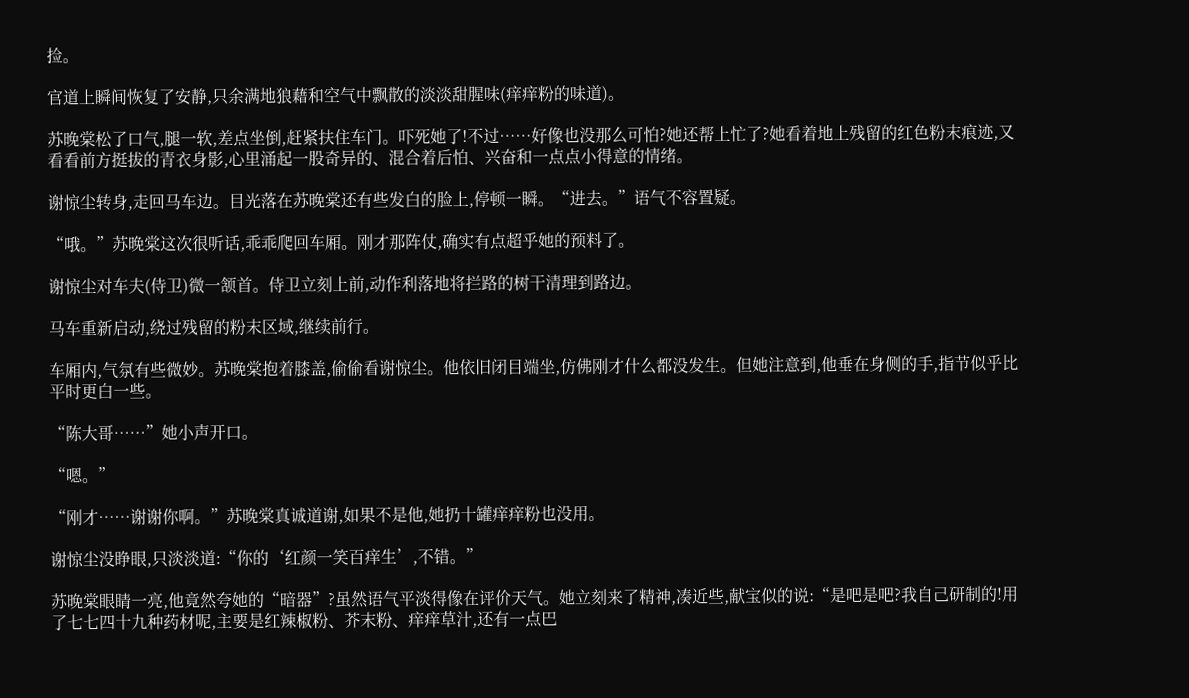捡。

官道上瞬间恢复了安静,只余满地狼藉和空气中飘散的淡淡甜腥味(痒痒粉的味道)。

苏晚棠松了口气,腿一软,差点坐倒,赶紧扶住车门。吓死她了!不过……好像也没那么可怕?她还帮上忙了?她看着地上残留的红色粉末痕迹,又看看前方挺拔的青衣身影,心里涌起一股奇异的、混合着后怕、兴奋和一点点小得意的情绪。

谢惊尘转身,走回马车边。目光落在苏晚棠还有些发白的脸上,停顿一瞬。“进去。”语气不容置疑。

“哦。”苏晚棠这次很听话,乖乖爬回车厢。刚才那阵仗,确实有点超乎她的预料了。

谢惊尘对车夫(侍卫)微一颔首。侍卫立刻上前,动作利落地将拦路的树干清理到路边。

马车重新启动,绕过残留的粉末区域,继续前行。

车厢内,气氛有些微妙。苏晚棠抱着膝盖,偷偷看谢惊尘。他依旧闭目端坐,仿佛刚才什么都没发生。但她注意到,他垂在身侧的手,指节似乎比平时更白一些。

“陈大哥……”她小声开口。

“嗯。”

“刚才……谢谢你啊。”苏晚棠真诚道谢,如果不是他,她扔十罐痒痒粉也没用。

谢惊尘没睁眼,只淡淡道:“你的‘红颜一笑百痒生’,不错。”

苏晚棠眼睛一亮,他竟然夸她的“暗器”?虽然语气平淡得像在评价天气。她立刻来了精神,凑近些,献宝似的说:“是吧是吧?我自己研制的!用了七七四十九种药材呢,主要是红辣椒粉、芥末粉、痒痒草汁,还有一点巴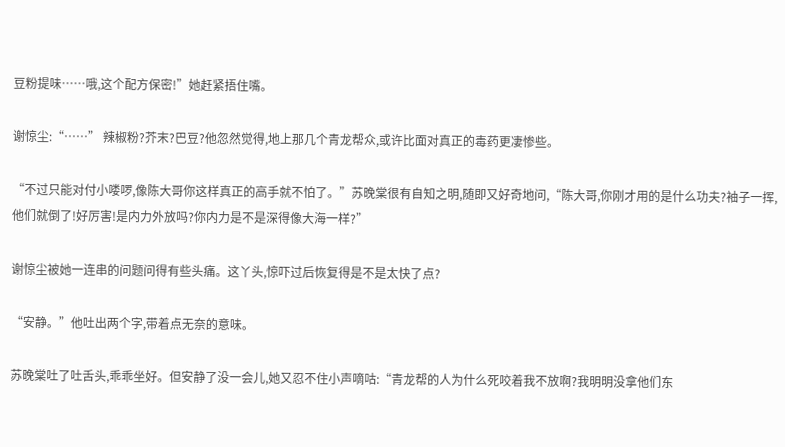豆粉提味……哦,这个配方保密!”她赶紧捂住嘴。

谢惊尘:“……” 辣椒粉?芥末?巴豆?他忽然觉得,地上那几个青龙帮众,或许比面对真正的毒药更凄惨些。

“不过只能对付小喽啰,像陈大哥你这样真正的高手就不怕了。”苏晚棠很有自知之明,随即又好奇地问,“陈大哥,你刚才用的是什么功夫?袖子一挥,他们就倒了!好厉害!是内力外放吗?你内力是不是深得像大海一样?”

谢惊尘被她一连串的问题问得有些头痛。这丫头,惊吓过后恢复得是不是太快了点?

“安静。”他吐出两个字,带着点无奈的意味。

苏晚棠吐了吐舌头,乖乖坐好。但安静了没一会儿,她又忍不住小声嘀咕:“青龙帮的人为什么死咬着我不放啊?我明明没拿他们东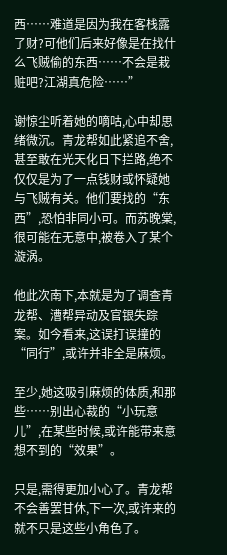西……难道是因为我在客栈露了财?可他们后来好像是在找什么飞贼偷的东西……不会是栽赃吧?江湖真危险……”

谢惊尘听着她的嘀咕,心中却思绪微沉。青龙帮如此紧追不舍,甚至敢在光天化日下拦路,绝不仅仅是为了一点钱财或怀疑她与飞贼有关。他们要找的“东西”,恐怕非同小可。而苏晚棠,很可能在无意中,被卷入了某个漩涡。

他此次南下,本就是为了调查青龙帮、漕帮异动及官银失踪案。如今看来,这误打误撞的“同行”,或许并非全是麻烦。

至少,她这吸引麻烦的体质,和那些……别出心裁的“小玩意儿”,在某些时候,或许能带来意想不到的“效果”。

只是,需得更加小心了。青龙帮不会善罢甘休,下一次,或许来的就不只是这些小角色了。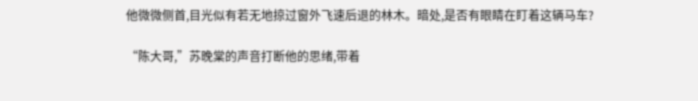他微微侧首,目光似有若无地掠过窗外飞速后退的林木。暗处,是否有眼睛在盯着这辆马车?

“陈大哥,”苏晚棠的声音打断他的思绪,带着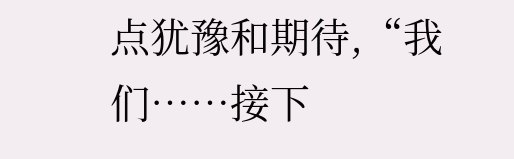点犹豫和期待,“我们……接下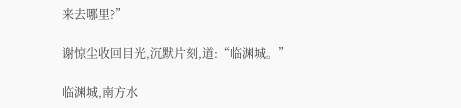来去哪里?”

谢惊尘收回目光,沉默片刻,道:“临渊城。”

临渊城,南方水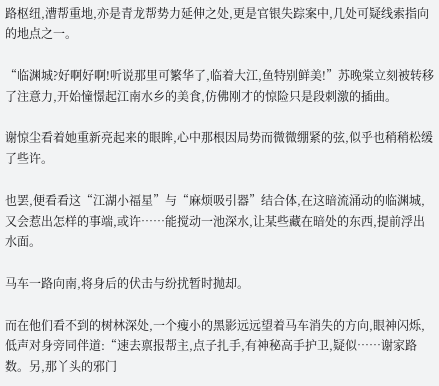路枢纽,漕帮重地,亦是青龙帮势力延伸之处,更是官银失踪案中,几处可疑线索指向的地点之一。

“临渊城?好啊好啊!听说那里可繁华了,临着大江,鱼特别鲜美!”苏晚棠立刻被转移了注意力,开始憧憬起江南水乡的美食,仿佛刚才的惊险只是段刺激的插曲。

谢惊尘看着她重新亮起来的眼眸,心中那根因局势而微微绷紧的弦,似乎也稍稍松缓了些许。

也罢,便看看这“江湖小福星”与“麻烦吸引器”结合体,在这暗流涌动的临渊城,又会惹出怎样的事端,或许……能搅动一池深水,让某些藏在暗处的东西,提前浮出水面。

马车一路向南,将身后的伏击与纷扰暂时抛却。

而在他们看不到的树林深处,一个瘦小的黑影远远望着马车消失的方向,眼神闪烁,低声对身旁同伴道:“速去禀报帮主,点子扎手,有神秘高手护卫,疑似……谢家路数。另,那丫头的邪门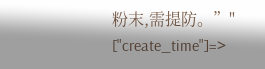粉末,需提防。”" ["create_time"]=>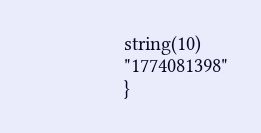string(10) "1774081398" }